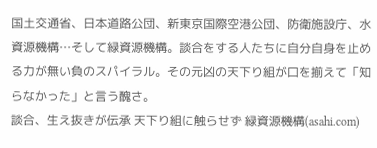国土交通省、日本道路公団、新東京国際空港公団、防衛施設庁、水資源機構…そして緑資源機構。談合をする人たちに自分自身を止める力が無い負のスパイラル。その元凶の天下り組が口を揃えて「知らなかった」と言う醜さ。
談合、生え抜きが伝承 天下り組に触らせず 緑資源機構(asahi.com)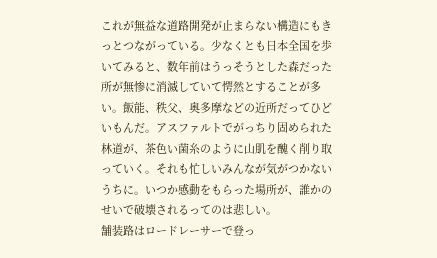これが無益な道路開発が止まらない構造にもきっとつながっている。少なくとも日本全国を歩いてみると、数年前はうっそうとした森だった所が無惨に消滅していて愕然とすることが多い。飯能、秩父、奥多摩などの近所だってひどいもんだ。アスファルトでがっちり固められた林道が、茶色い菌糸のように山肌を醜く削り取っていく。それも忙しいみんなが気がつかないうちに。いつか感動をもらった場所が、誰かのせいで破壊されるってのは悲しい。
舗装路はロードレーサーで登っ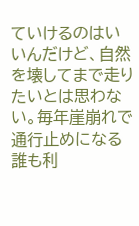ていけるのはいいんだけど、自然を壊してまで走りたいとは思わない。毎年崖崩れで通行止めになる誰も利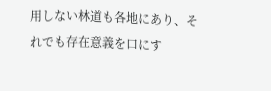用しない林道も各地にあり、それでも存在意義を口にす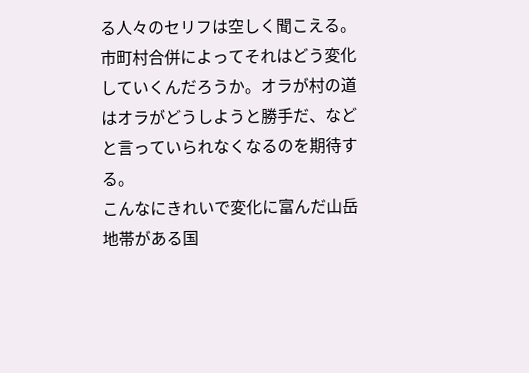る人々のセリフは空しく聞こえる。市町村合併によってそれはどう変化していくんだろうか。オラが村の道はオラがどうしようと勝手だ、などと言っていられなくなるのを期待する。
こんなにきれいで変化に富んだ山岳地帯がある国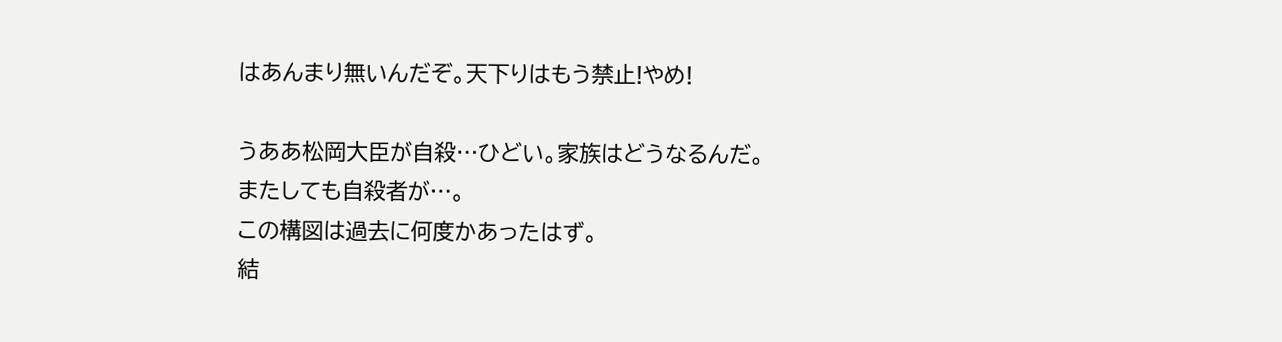はあんまり無いんだぞ。天下りはもう禁止!やめ!

うああ松岡大臣が自殺…ひどい。家族はどうなるんだ。
またしても自殺者が…。
この構図は過去に何度かあったはず。
結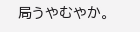局うやむやか。